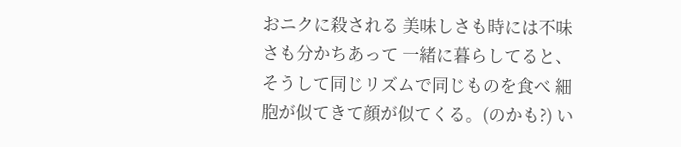おニクに殺される 美味しさも時には不味さも分かちあって 一緒に暮らしてると、そうして同じリズムで同じものを食べ 細胞が似てきて顔が似てくる。(のかも?) い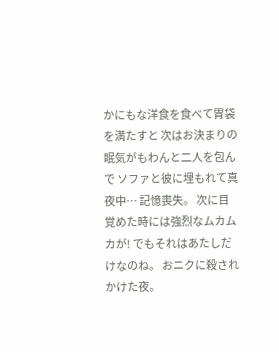かにもな洋食を食べて胃袋を満たすと 次はお決まりの眠気がもわんと二人を包んで ソファと彼に埋もれて真夜中… 記憶喪失。 次に目覚めた時には強烈なムカムカが! でもそれはあたしだけなのね。 おニクに殺されかけた夜。